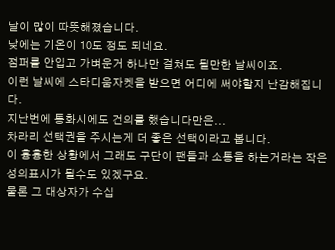날이 많이 따뜻해졌습니다.
낮에는 기온이 10도 정도 되네요.
점퍼를 안입고 가벼운거 하나만 걸쳐도 될만한 날씨이죠.
이런 날씨에 스타디움자켓을 받으면 어디에 써야할지 난감해집니다.
지난번에 통화시에도 건의를 했습니다만은...
차라리 선택권을 주시는게 더 좋은 선택이라고 봅니다.
이 흉흉한 상황에서 그래도 구단이 팬들과 소통을 하는거라는 작은 성의표시가 될수도 있겠구요.
물론 그 대상자가 수십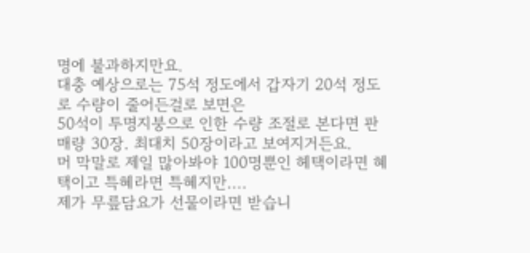명에 불과하지만요.
대충 예상으로는 75석 정도에서 갑자기 20석 정도로 수량이 줄어든걸로 보면은
50석이 투명지붕으로 인한 수량 조절로 본다면 판매량 30장. 최대치 50장이라고 보여지거든요.
머 막말로 제일 많아봐야 100명뿐인 헤택이라면 혜택이고 특혜라면 특혜지만....
제가 무릎담요가 선물이라면 받습니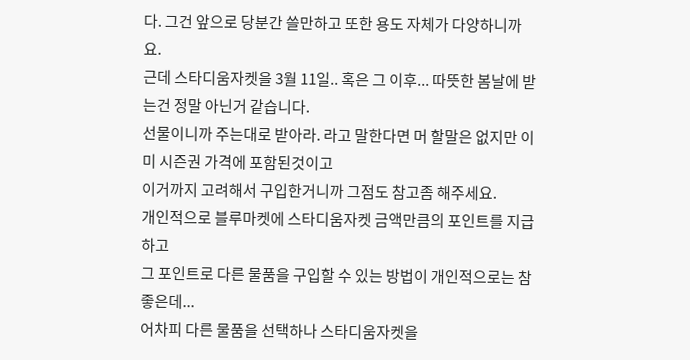다. 그건 앞으로 당분간 쓸만하고 또한 용도 자체가 다양하니까요.
근데 스타디움자켓을 3월 11일.. 혹은 그 이후... 따뜻한 봄날에 받는건 정말 아닌거 같습니다.
선물이니까 주는대로 받아라. 라고 말한다면 머 할말은 없지만 이미 시즌권 가격에 포함된것이고
이거까지 고려해서 구입한거니까 그점도 참고좀 해주세요.
개인적으로 블루마켓에 스타디움자켓 금액만큼의 포인트를 지급하고
그 포인트로 다른 물품을 구입할 수 있는 방법이 개인적으로는 참 좋은데...
어차피 다른 물품을 선택하나 스타디움자켓을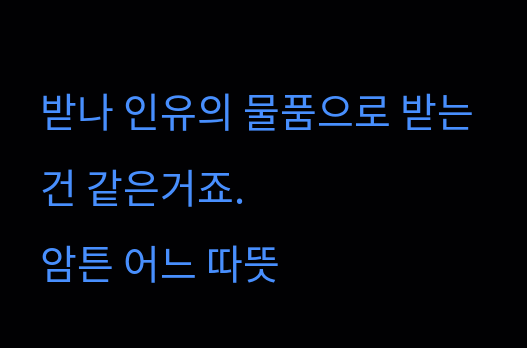받나 인유의 물품으로 받는건 같은거죠.
암튼 어느 따뜻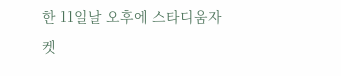한 11일날 오후에 스타디움자켓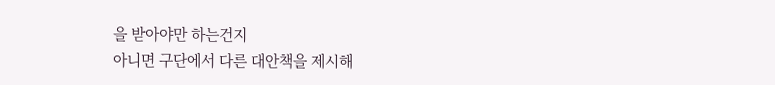을 받아야만 하는건지
아니면 구단에서 다른 대안책을 제시해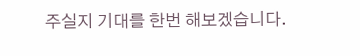주실지 기대를 한번 해보겠습니다.